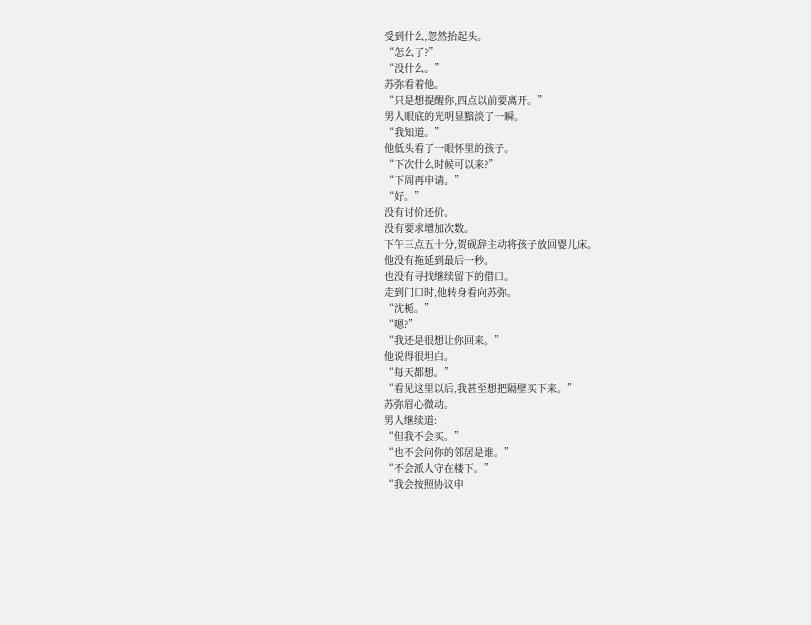受到什么,忽然抬起头。
“怎么了?”
“没什么。”
苏弥看着他。
“只是想提醒你,四点以前要离开。”
男人眼底的光明显黯淡了一瞬。
“我知道。”
他低头看了一眼怀里的孩子。
“下次什么时候可以来?”
“下周再申请。”
“好。”
没有讨价还价。
没有要求增加次数。
下午三点五十分,贺砚辞主动将孩子放回婴儿床。
他没有拖延到最后一秒。
也没有寻找继续留下的借口。
走到门口时,他转身看向苏弥。
“沈栀。”
“嗯?”
“我还是很想让你回来。”
他说得很坦白。
“每天都想。”
“看见这里以后,我甚至想把隔壁买下来。”
苏弥眉心微动。
男人继续道:
“但我不会买。”
“也不会问你的邻居是谁。”
“不会派人守在楼下。”
“我会按照协议申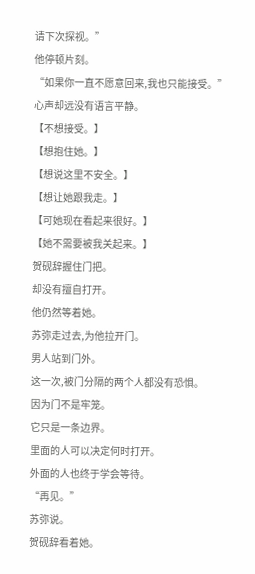请下次探视。”
他停顿片刻。
“如果你一直不愿意回来,我也只能接受。”
心声却远没有语言平静。
【不想接受。】
【想抱住她。】
【想说这里不安全。】
【想让她跟我走。】
【可她现在看起来很好。】
【她不需要被我关起来。】
贺砚辞握住门把。
却没有擅自打开。
他仍然等着她。
苏弥走过去,为他拉开门。
男人站到门外。
这一次,被门分隔的两个人都没有恐惧。
因为门不是牢笼。
它只是一条边界。
里面的人可以决定何时打开。
外面的人也终于学会等待。
“再见。”
苏弥说。
贺砚辞看着她。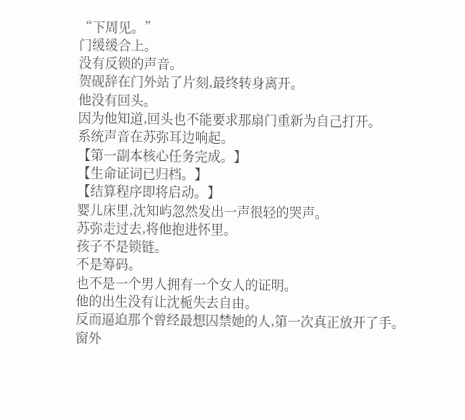“下周见。”
门缓缓合上。
没有反锁的声音。
贺砚辞在门外站了片刻,最终转身离开。
他没有回头。
因为他知道,回头也不能要求那扇门重新为自己打开。
系统声音在苏弥耳边响起。
【第一副本核心任务完成。】
【生命证词已归档。】
【结算程序即将启动。】
婴儿床里,沈知屿忽然发出一声很轻的哭声。
苏弥走过去,将他抱进怀里。
孩子不是锁链。
不是筹码。
也不是一个男人拥有一个女人的证明。
他的出生没有让沈栀失去自由。
反而逼迫那个曾经最想囚禁她的人,第一次真正放开了手。
窗外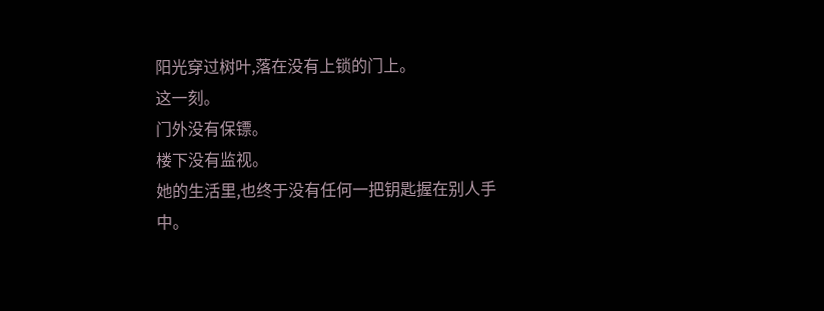阳光穿过树叶,落在没有上锁的门上。
这一刻。
门外没有保镖。
楼下没有监视。
她的生活里,也终于没有任何一把钥匙握在别人手中。